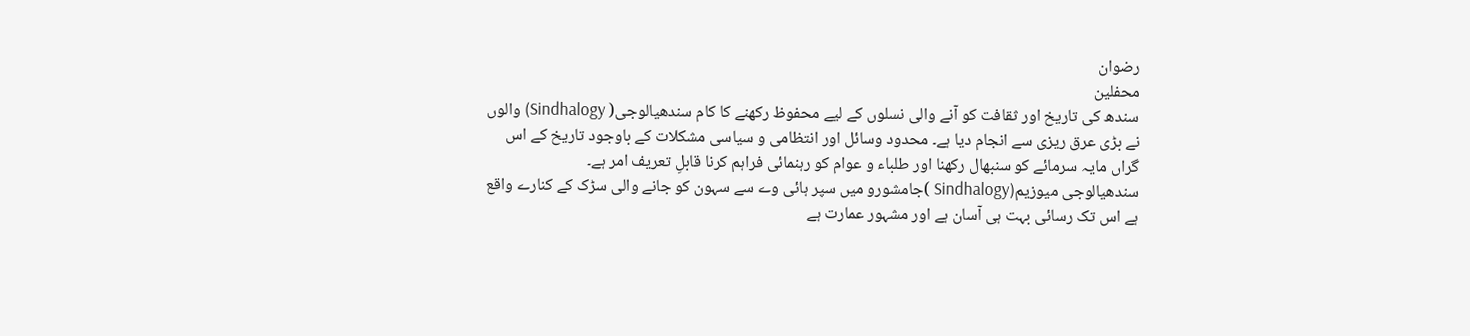رضوان
محفلین
سندھ کی تاریخ اور ثقافت کو آنے والی نسلوں کے لیے محفوظ رکھنے کا کام سندھیالوجی( Sindhalogy) والوں نے بڑی عرق ریزی سے انجام دیا ہے۔ محدود وسائل اور انتظامی و سیاسی مشکلات کے باوجود تاریخ کے اس گراں مایہ سرمائے کو سنبھال رکھنا اور طلباء و عوام کو رہنمائی فراہم کرنا قابلِ تعریف امر ہے۔
سندھیالوجی میوزیم(Sindhalogy )جامشورو میں سپر ہائی وے سے سہون کو جانے والی سڑک کے کنارے واقع ہے اس تک رسائی بہت ہی آسان ہے اور مشہور عمارت ہے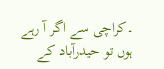۔کراچی سے اگر آ رہے ہوں تو حیدرآباد کے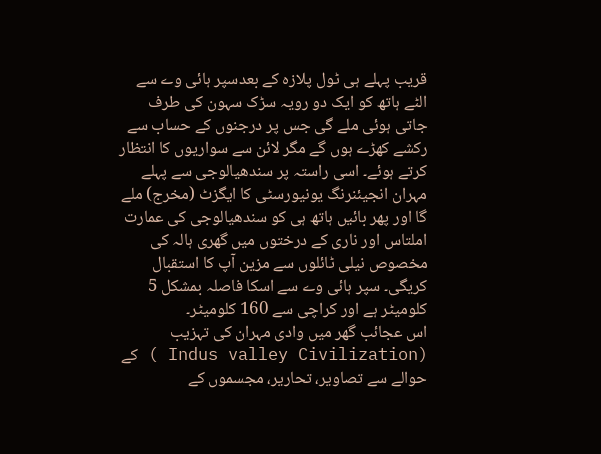قریب پہلے ہی ٹول پلازہ کے بعدسپر ہائی وے سے الٹے ہاتھ کو ایک دو رویہ سڑک سہون کی طرف جاتی ہوئی ملے گی جس پر درجنوں کے حساب سے رکشے کھڑے ہوں گے مگر لائن سے سواریوں کا انتظار کرتے ہوئے۔ اسی راستہ پر سندھیالوجی سے پہلے مہران انجیئنرنگ یونیورسٹی کا ایگزٹ (مخرج) ملے گا اور پھر بائیں ہاتھ ہی کو سندھیالوجی کی عمارت املتاس اور ناری کے درختوں میں گھری ہالہ کی مخصوص نیلی ٹائلوں سے مزین آپ کا استقبال کریگی۔ سپر ہائی وے سے اسکا فاصلہ بمشکل 5 کلومیٹر ہے اور کراچی سے 160 کلومیٹر۔
اس عجائب گھر میں وادی مہران کی تہزیب (Indus valley Civilization ) کے حوالے سے تصاویر، تحاریر، مجسموں کے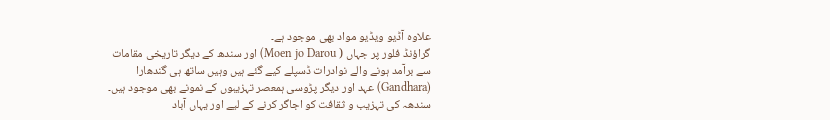علاوہ آڈیو ویڈیو مواد بھی موجود ہے۔
گراؤنڈ فلور پر جہاں ( Moen jo Darou) اور سندھ کے دیگر تاریخی مقامات سے برآمد ہونے والے نوادرات ڈسپلے کیے گئے ہیں وہیں ساتھ ہی گندھارا (Gandhara) عہد اور دیگر پڑوسی ہمعصر تہزیبوں کے نمونے بھی موجود ہیں۔
سندھہ کی تہزیب و ثقافت کو اجاگر کرنے کے لیے اور یہاں آباد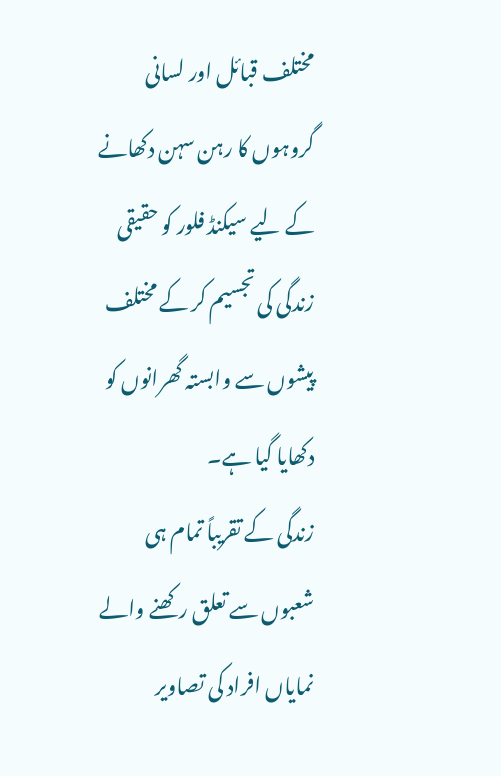مختلف قبائل اور لسانی گروہوں کا رہن سہن دکھانے کے لیے سیکنڈ فلور کو حقیقی زندگی کی تجسیم کر کے مختلف پیشوں سے وابستہ گھرانوں کو دکھایا گیا ہے۔
زندگی کے تقریباً تمام ہی شعبوں سے تعلق رکھنے والے نمایاں افراد کی تصاویر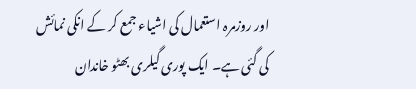اور روزمرہ استعمال کی اشیاء جمع کر کے انکی نمائش کی گئی ہے۔ ایک پوری گیلری بھٹو خاندان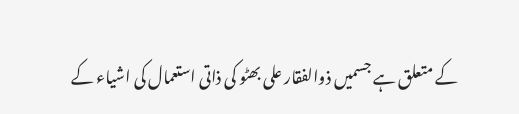کے متعلق ہے جسمیں ذوالفقار علی بھٹو کی ذاتی استعمال کی اشیاء کے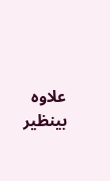علاوہ بینظیر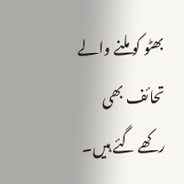بھٹو کو ملنے والے تحائف بھی رکھے گئے ہیں۔